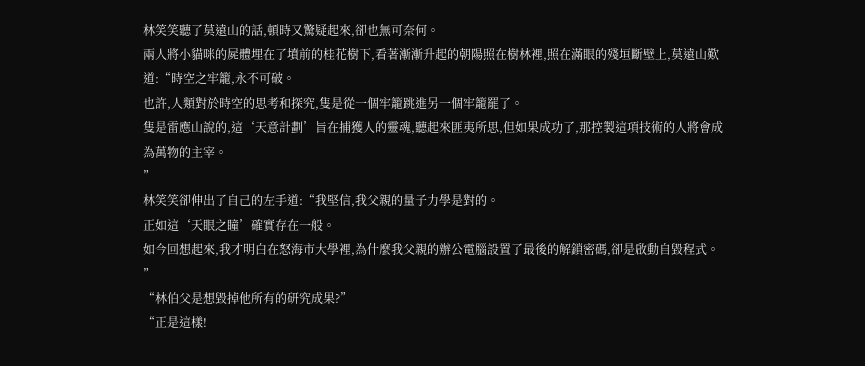林笑笑聽了莫遠山的話,頓時又驚疑起來,卻也無可奈何。
兩人將小貓咪的屍體埋在了墳前的桂花樹下,看著漸漸升起的朝陽照在樹林裡,照在滿眼的殘垣斷壁上,莫遠山歎道:“時空之牢籠,永不可破。
也許,人類對於時空的思考和探究,隻是從一個牢籠跳進另一個牢籠罷了。
隻是雷應山說的,這‘天意計劃’旨在捕獲人的靈魂,聽起來匪夷所思,但如果成功了,那控製這項技術的人將會成為萬物的主宰。
”
林笑笑卻伸出了自己的左手道:“我堅信,我父親的量子力學是對的。
正如這‘天眼之瞳’確實存在一般。
如今回想起來,我才明白在怒海市大學裡,為什麼我父親的辦公電腦設置了最後的解鎖密碼,卻是啟動自毀程式。
”
“林伯父是想毀掉他所有的研究成果?”
“正是這樣!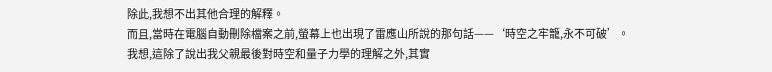除此,我想不出其他合理的解釋。
而且,當時在電腦自動刪除檔案之前,螢幕上也出現了雷應山所說的那句話——‘時空之牢籠,永不可破’。
我想,這除了說出我父親最後對時空和量子力學的理解之外,其實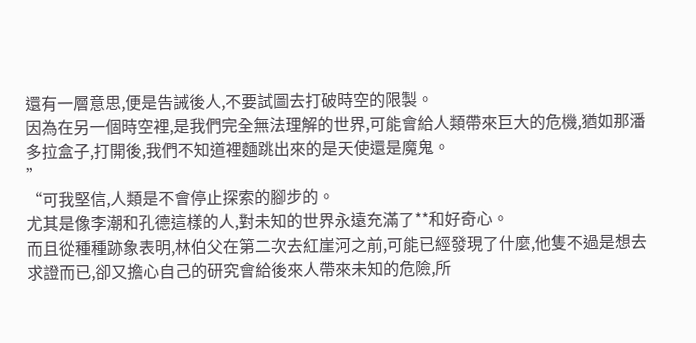還有一層意思,便是告誡後人,不要試圖去打破時空的限製。
因為在另一個時空裡,是我們完全無法理解的世界,可能會給人類帶來巨大的危機,猶如那潘多拉盒子,打開後,我們不知道裡麵跳出來的是天使還是魔鬼。
”
“可我堅信,人類是不會停止探索的腳步的。
尤其是像李潮和孔德這樣的人,對未知的世界永遠充滿了**和好奇心。
而且從種種跡象表明,林伯父在第二次去紅崖河之前,可能已經發現了什麼,他隻不過是想去求證而已,卻又擔心自己的研究會給後來人帶來未知的危險,所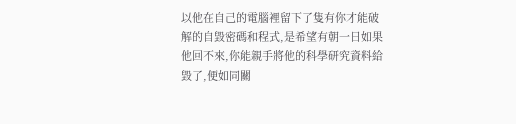以他在自己的電腦裡留下了隻有你才能破解的自毀密碼和程式,是希望有朝一日如果他回不來,你能親手將他的科學研究資料給毀了,便如同關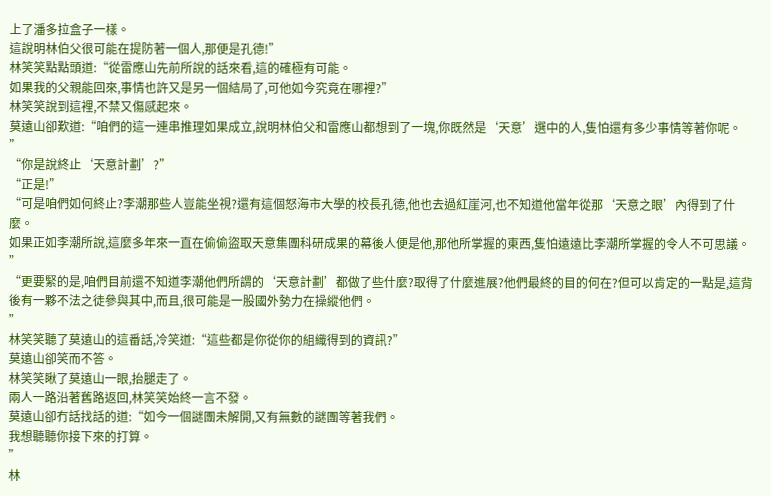上了潘多拉盒子一樣。
這說明林伯父很可能在提防著一個人,那便是孔德!”
林笑笑點點頭道:“從雷應山先前所說的話來看,這的確極有可能。
如果我的父親能回來,事情也許又是另一個結局了,可他如今究竟在哪裡?”
林笑笑說到這裡,不禁又傷感起來。
莫遠山卻歎道:“咱們的這一連串推理如果成立,說明林伯父和雷應山都想到了一塊,你既然是‘天意’選中的人,隻怕還有多少事情等著你呢。
”
“你是說終止‘天意計劃’?”
“正是!”
“可是咱們如何終止?李潮那些人豈能坐視?還有這個怒海市大學的校長孔德,他也去過紅崖河,也不知道他當年從那‘天意之眼’內得到了什麼。
如果正如李潮所說,這麼多年來一直在偷偷盜取天意集團科研成果的幕後人便是他,那他所掌握的東西,隻怕遠遠比李潮所掌握的令人不可思議。
”
“更要緊的是,咱們目前還不知道李潮他們所謂的‘天意計劃’都做了些什麼?取得了什麼進展?他們最終的目的何在?但可以肯定的一點是,這背後有一夥不法之徒參與其中,而且,很可能是一股國外勢力在操縱他們。
”
林笑笑聽了莫遠山的這番話,冷笑道:“這些都是你從你的組織得到的資訊?”
莫遠山卻笑而不答。
林笑笑瞅了莫遠山一眼,抬腿走了。
兩人一路沿著舊路返回,林笑笑始終一言不發。
莫遠山卻冇話找話的道:“如今一個謎團未解開,又有無數的謎團等著我們。
我想聽聽你接下來的打算。
”
林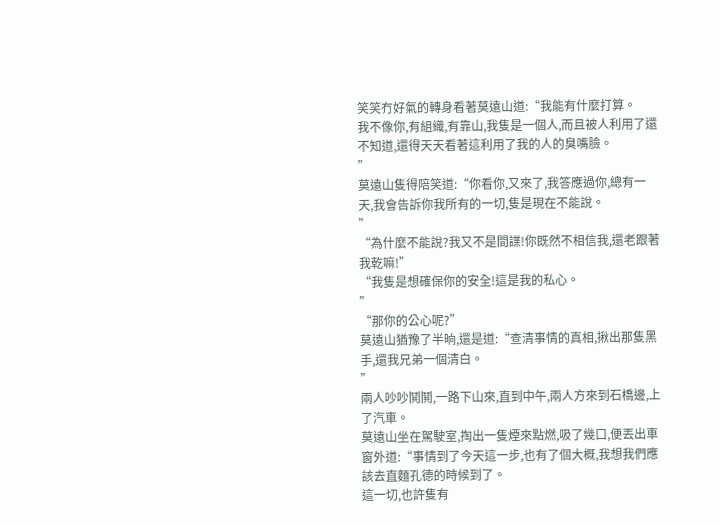笑笑冇好氣的轉身看著莫遠山道:“我能有什麼打算。
我不像你,有組織,有靠山,我隻是一個人,而且被人利用了還不知道,還得天天看著這利用了我的人的臭嘴臉。
”
莫遠山隻得陪笑道:“你看你,又來了,我答應過你,總有一天,我會告訴你我所有的一切,隻是現在不能說。
”
“為什麼不能說?我又不是間諜!你既然不相信我,還老跟著我乾嘛!”
“我隻是想確保你的安全!這是我的私心。
”
“那你的公心呢?”
莫遠山猶豫了半晌,還是道:“查清事情的真相,揪出那隻黑手,還我兄弟一個清白。
”
兩人吵吵鬨鬨,一路下山來,直到中午,兩人方來到石橋邊,上了汽車。
莫遠山坐在駕駛室,掏出一隻煙來點燃,吸了幾口,便丟出車窗外道:“事情到了今天這一步,也有了個大概,我想我們應該去直麵孔德的時候到了。
這一切,也許隻有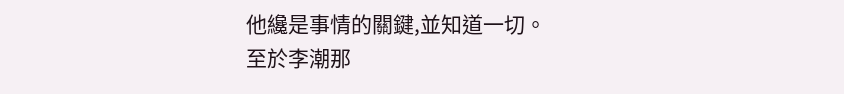他纔是事情的關鍵,並知道一切。
至於李潮那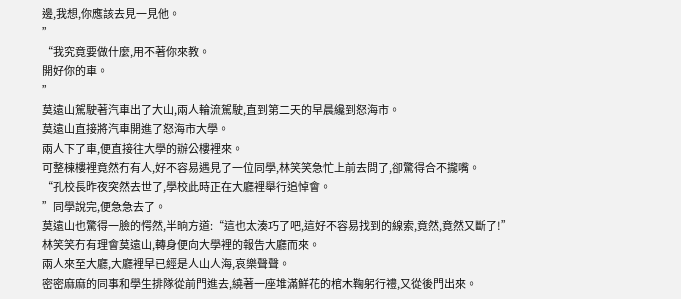邊,我想,你應該去見一見他。
”
“我究竟要做什麼,用不著你來教。
開好你的車。
”
莫遠山駕駛著汽車出了大山,兩人輪流駕駛,直到第二天的早晨纔到怒海市。
莫遠山直接將汽車開進了怒海市大學。
兩人下了車,便直接往大學的辦公樓裡來。
可整棟樓裡竟然冇有人,好不容易遇見了一位同學,林笑笑急忙上前去問了,卻驚得合不攏嘴。
“孔校長昨夜突然去世了,學校此時正在大廳裡舉行追悼會。
”同學說完,便急急去了。
莫遠山也驚得一臉的愕然,半晌方道:“這也太湊巧了吧,這好不容易找到的線索,竟然,竟然又斷了!”
林笑笑冇有理會莫遠山,轉身便向大學裡的報告大廳而來。
兩人來至大廳,大廳裡早已經是人山人海,哀樂聲聲。
密密麻麻的同事和學生排隊從前門進去,繞著一座堆滿鮮花的棺木鞠躬行禮,又從後門出來。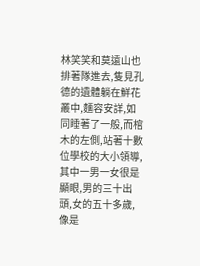林笑笑和莫遠山也排著隊進去,隻見孔德的遺體躺在鮮花叢中,麵容安詳,如同睡著了一般,而棺木的左側,站著十數位學校的大小領導,其中一男一女很是顯眼,男的三十出頭,女的五十多歲,像是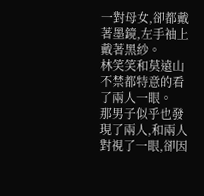一對母女,卻都戴著墨鏡,左手袖上戴著黑紗。
林笑笑和莫遠山不禁都特意的看了兩人一眼。
那男子似乎也發現了兩人,和兩人對視了一眼,卻因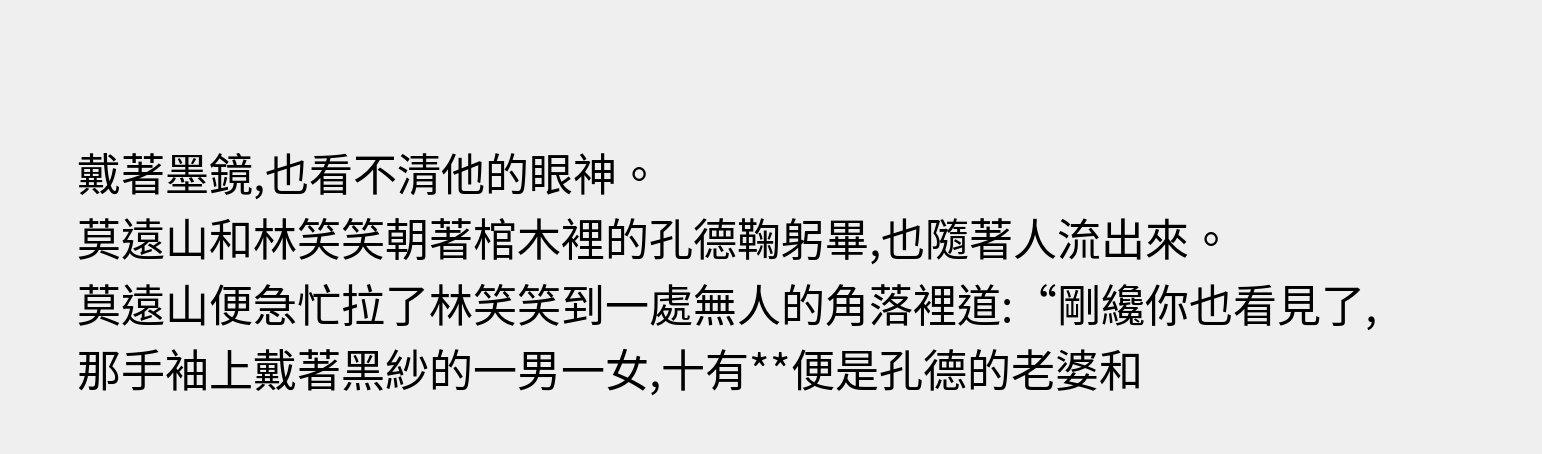戴著墨鏡,也看不清他的眼神。
莫遠山和林笑笑朝著棺木裡的孔德鞠躬畢,也隨著人流出來。
莫遠山便急忙拉了林笑笑到一處無人的角落裡道:“剛纔你也看見了,那手袖上戴著黑紗的一男一女,十有**便是孔德的老婆和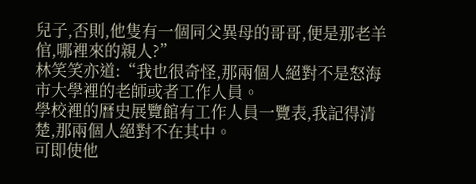兒子,否則,他隻有一個同父異母的哥哥,便是那老羊倌,哪裡來的親人?”
林笑笑亦道:“我也很奇怪,那兩個人絕對不是怒海市大學裡的老師或者工作人員。
學校裡的曆史展覽館有工作人員一覽表,我記得清楚,那兩個人絕對不在其中。
可即使他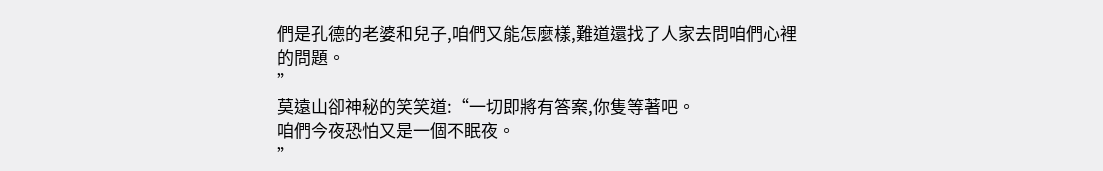們是孔德的老婆和兒子,咱們又能怎麼樣,難道還找了人家去問咱們心裡的問題。
”
莫遠山卻神秘的笑笑道:“一切即將有答案,你隻等著吧。
咱們今夜恐怕又是一個不眠夜。
”